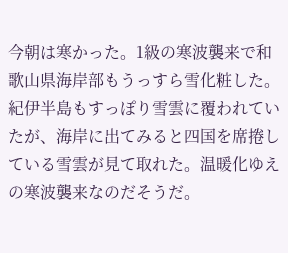今朝は寒かった。1級の寒波襲来で和歌山県海岸部もうっすら雪化粧した。紀伊半島もすっぽり雪雲に覆われていたが、海岸に出てみると四国を席捲している雪雲が見て取れた。温暖化ゆえの寒波襲来なのだそうだ。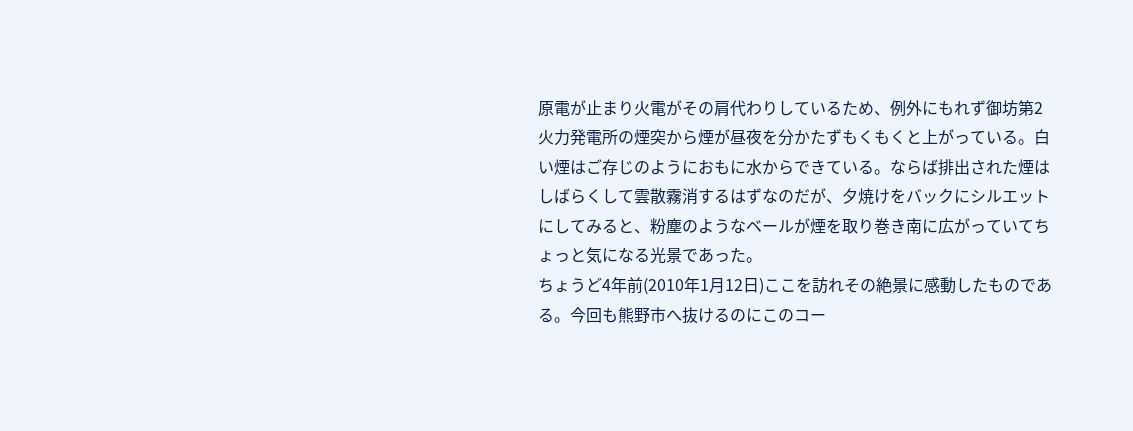原電が止まり火電がその肩代わりしているため、例外にもれず御坊第2火力発電所の煙突から煙が昼夜を分かたずもくもくと上がっている。白い煙はご存じのようにおもに水からできている。ならば排出された煙はしばらくして雲散霧消するはずなのだが、夕焼けをバックにシルエットにしてみると、粉塵のようなベールが煙を取り巻き南に広がっていてちょっと気になる光景であった。
ちょうど4年前(2010年1月12日)ここを訪れその絶景に感動したものである。今回も熊野市へ抜けるのにこのコー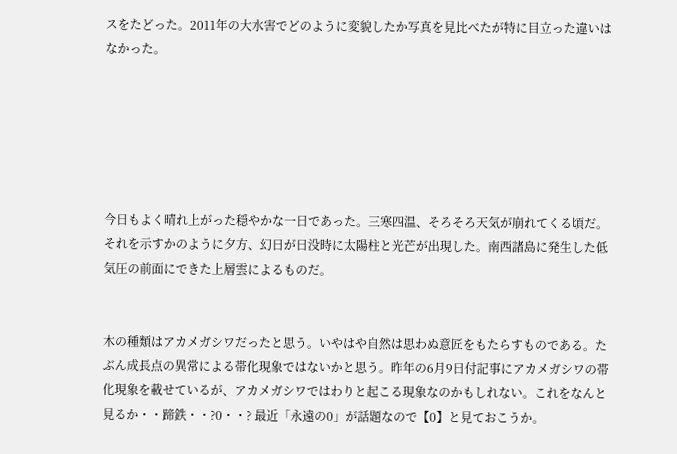スをたどった。2011年の大水害でどのように変貌したか写真を見比べたが特に目立った違いはなかった。






今日もよく晴れ上がった穏やかな一日であった。三寒四温、そろそろ天気が崩れてくる頃だ。それを示すかのように夕方、幻日が日没時に太陽柱と光芒が出現した。南西諸島に発生した低気圧の前面にできた上層雲によるものだ。


木の種類はアカメガシワだったと思う。いやはや自然は思わぬ意匠をもたらすものである。たぶん成長点の異常による帯化現象ではないかと思う。昨年の6月9日付記事にアカメガシワの帯化現象を載せているが、アカメガシワではわりと起こる現象なのかもしれない。これをなんと見るか・・蹄鉄・・?0・・? 最近「永遠の0」が話題なので【0】と見ておこうか。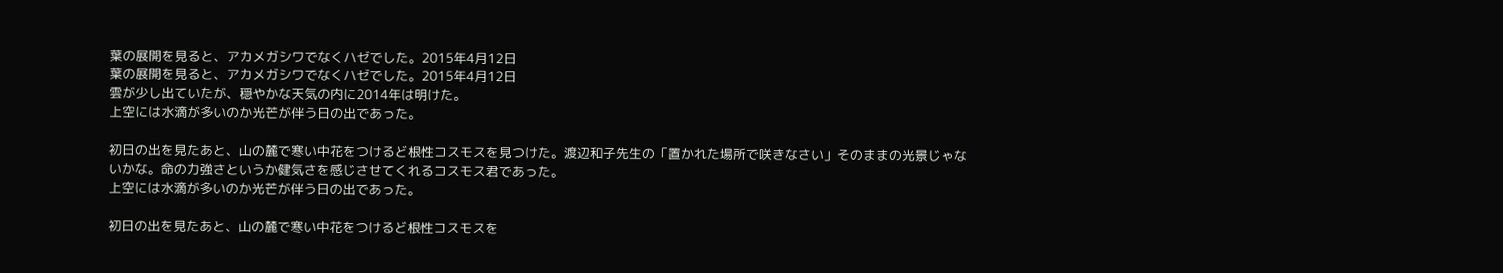葉の展開を見ると、アカメガシワでなくハゼでした。2015年4月12日
葉の展開を見ると、アカメガシワでなくハゼでした。2015年4月12日
雲が少し出ていたが、穏やかな天気の内に2014年は明けた。
上空には水滴が多いのか光芒が伴う日の出であった。

初日の出を見たあと、山の麓で寒い中花をつけるど根性コスモスを見つけた。渡辺和子先生の「置かれた場所で咲きなさい」そのままの光景じゃないかな。命の力強さというか健気さを感じさせてくれるコスモス君であった。
上空には水滴が多いのか光芒が伴う日の出であった。

初日の出を見たあと、山の麓で寒い中花をつけるど根性コスモスを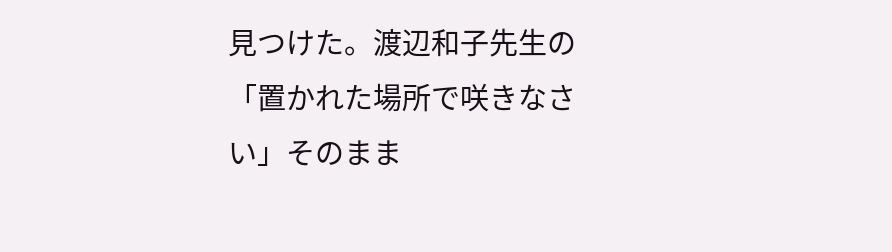見つけた。渡辺和子先生の「置かれた場所で咲きなさい」そのまま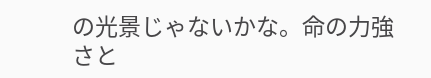の光景じゃないかな。命の力強さと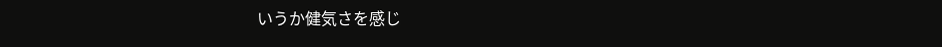いうか健気さを感じ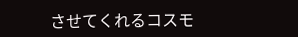させてくれるコスモ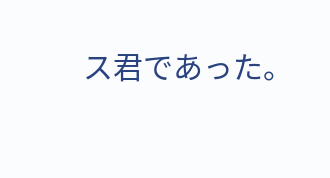ス君であった。